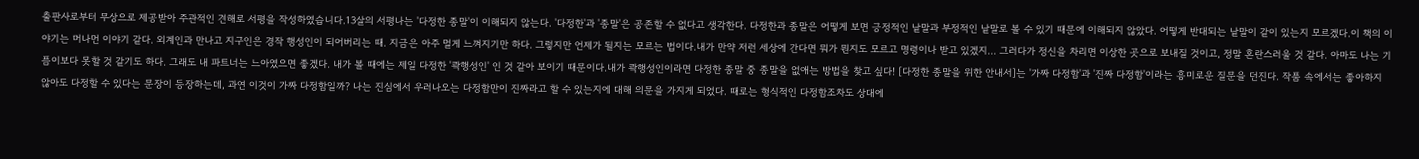출판사로부터 무상으로 제공받아 주관적인 견해로 서평을 작성하였습니다.13살의 서평나는 '다정한 종말'이 이해되지 않는다. '다정한'과 '종말'은 공존할 수 없다고 생각한다. 다정한과 종말은 어떻게 보면 긍정적인 낱말과 부정적인 낱말로 볼 수 있기 때문에 이해되지 않았다. 어떻게 반대되는 낱말이 같이 있는지 모르겠다.이 책의 이야기는 머나먼 이야기 같다. 외계인과 만나고 지구인은 경작 행성인이 되어버리는 때. 지금은 아주 멀게 느껴지기만 하다. 그렇지만 언제가 될지는 모르는 법이다.내가 만약 저런 세상에 간다면 뭐가 뭔지도 모르고 명령이나 받고 있겠지... 그러다가 정신을 차리면 이상한 곳으로 보내질 것이고, 정말 혼란스러울 것 같다. 아마도 나는 기픔이보다 못할 것 같기도 하다. 그래도 내 파트너는 느아였으면 좋겠다. 내가 볼 때에는 제일 다정한 '콱행성인' 인 것 같아 보이기 때문이다.내가 콱행성인이라면 다정한 종말 중 종말을 없애는 방법을 찾고 싶다! [다정한 종말을 위한 안내서]는 '가짜 다정함'과 '진짜 다정함'이라는 흥미로운 질문을 던진다. 작품 속에서는 좋아하지 않아도 다정할 수 있다는 문장이 등장하는데, 과연 이것이 가짜 다정함일까? 나는 진심에서 우러나오는 다정함만이 진짜라고 할 수 있는지에 대해 의문을 가지게 되었다. 때로는 형식적인 다정함조차도 상대에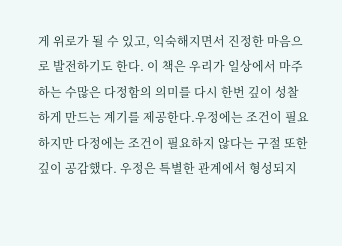게 위로가 될 수 있고, 익숙해지면서 진정한 마음으로 발전하기도 한다. 이 책은 우리가 일상에서 마주하는 수많은 다정함의 의미를 다시 한번 깊이 성찰하게 만드는 계기를 제공한다.우정에는 조건이 필요하지만 다정에는 조건이 필요하지 않다는 구절 또한 깊이 공감했다. 우정은 특별한 관계에서 형성되지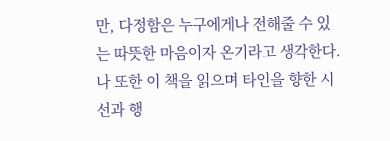만, 다정함은 누구에게나 전해줄 수 있는 따뜻한 마음이자 온기라고 생각한다. 나 또한 이 책을 읽으며 타인을 향한 시선과 행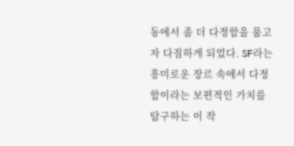동에서 좀 더 다정함을 품고자 다짐하게 되었다. SF라는 흥미로운 장르 속에서 다정함이라는 보편적인 가치를 탐구하는 이 작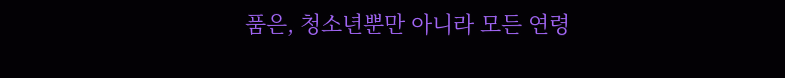품은, 청소년뿐만 아니라 모든 연령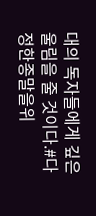대의 독자들에게 깊은 울림을 줄 것이다.#다정한종말을위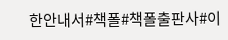한안내서#책폴#책폴출판사#이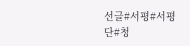선글#서평#서평단#청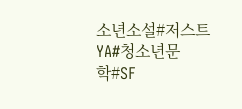소년소설#저스트YA#청소년문학#SF